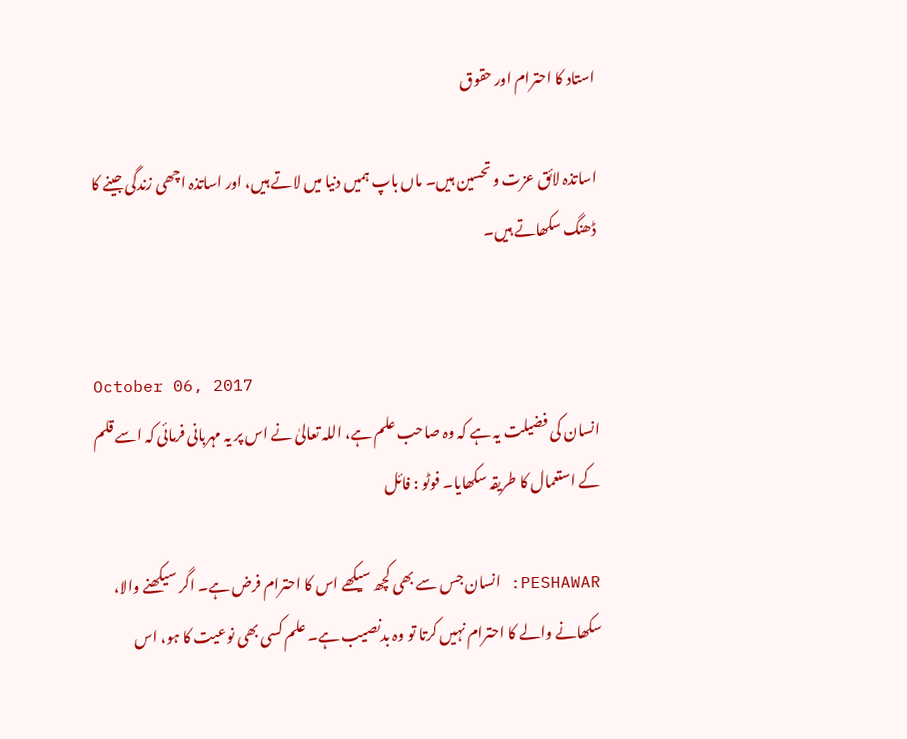استاد کا احترام اور حقوق

اساتذہ لائق عزت و تحسین ہیں۔ ماں باپ ہمیں دنیا میں لاتے ہیں، اور اساتذہ اچھی زندگی جینے کا ڈھنگ سکھاتے ہیں۔


October 06, 2017
انسان کی فضیلت یہ ہے کہ وہ صاحب علم ہے، اللہ تعالیٰ نے اس پر یہ مہربانی فرمائی کہ اسے قلم کے استعمال کا طریقہ سکھایا۔ فوٹو : فائل

PESHAWAR: انسان جس سے بھی کچھ سیکھے اس کا احترام فرض ہے۔ اگر سیکھنے والا، سکھانے والے کا احترام نہیں کرتا تو وہ بدنصیب ہے۔ علم کسی بھی نوعیت کا ہو، اس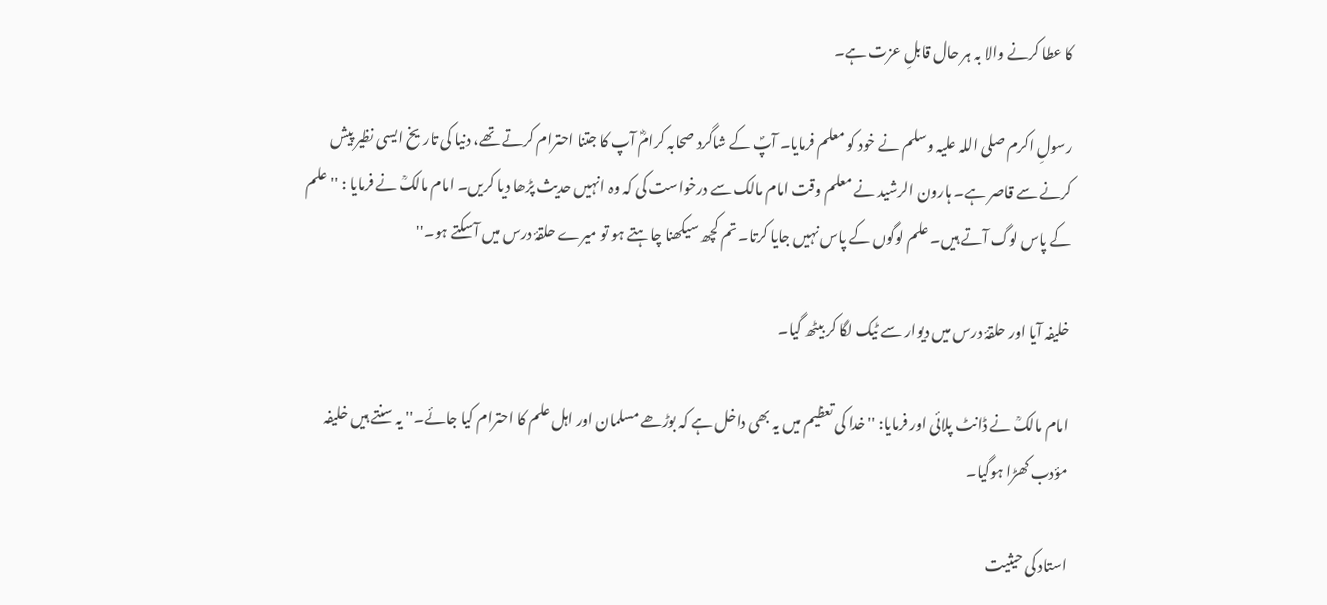کا عطا کرنے والا بہ ہر حال قابلِ عزت ہے۔

رسولِ اکرم صلی اللہ علیہ وسلم نے خود کو معلم فرمایا۔ آپؐ کے شاگرد صحابہ کرامؓ آپ کا جتنا احترام کرتے تھے، دنیا کی تاریخ ایسی نظیر پیش کرنے سے قاصر ہے۔ ہارون الرشید نے معلم وقت امام مالک سے درخواست کی کہ وہ انہیں حدیث پڑھا دیا کریں۔ امام مالکؒ نے فرمایا : ''علم کے پاس لوگ آتے ہیں۔ علم لوگوں کے پاس نہیں جایا کرتا۔ تم کچھ سیکھنا چاہتے ہو تو میرے حلقۂ درس میں آسکتے ہو۔''

خلیفہ آیا اور حلقۂ درس میں دیوار سے ٹیک لگا کر بیٹھ گیا۔

امام مالکؒ نے ڈانٹ پلائی اور فرمایا: ''خدا کی تعظیم میں یہ بھی داخل ہے کہ بوڑھے مسلمان اور اہل علم کا احترام کیا جائے۔'' یہ سنتے ہیں خلیفہ مؤدب کھڑا ہوگیا۔

استاد کی حیثیت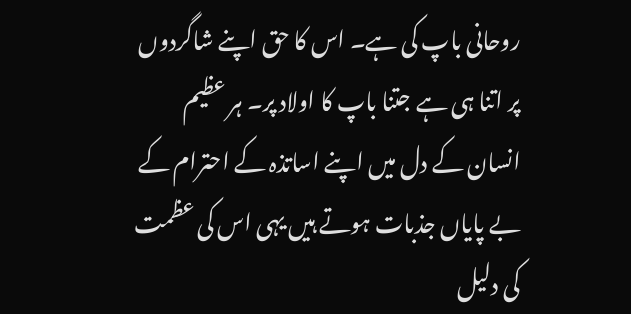روحانی باپ کی ہے۔ اس کا حق اپنے شاگردوں پر اتنا ہی ہے جتنا باپ کا اولاد پر۔ ہر عظیم انسان کے دل میں اپنے اساتذہ کے احترام کے بے پایاں جذبات ہوتے ہیں یہی اس کی عظمت کی دلیل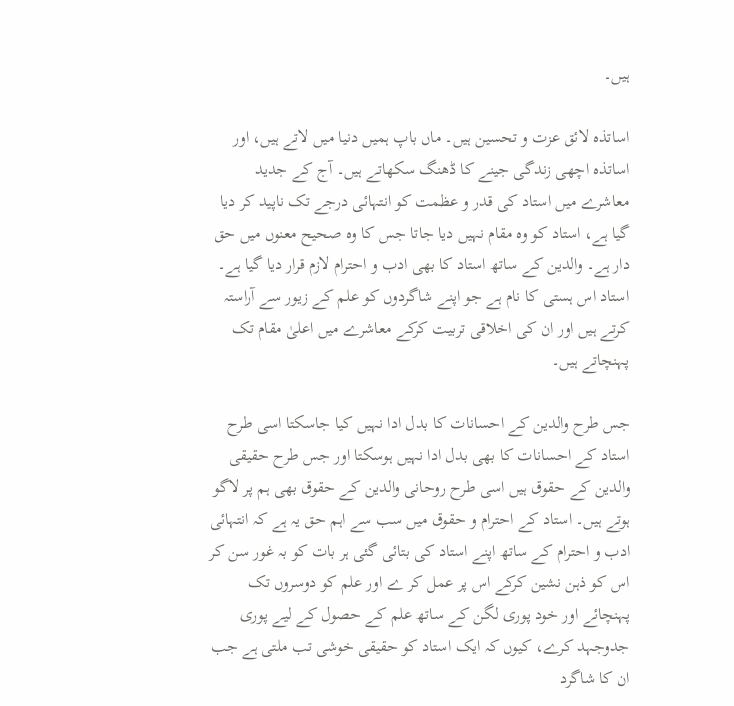ہیں۔

اساتذہ لائق عزت و تحسین ہیں۔ ماں باپ ہمیں دنیا میں لاتے ہیں، اور اساتذہ اچھی زندگی جینے کا ڈھنگ سکھاتے ہیں۔ آج کے جدید معاشرے میں استاد کی قدر و عظمت کو انتہائی درجے تک ناپید کر دیا گیا ہے، استاد کو وہ مقام نہیں دیا جاتا جس کا وہ صحیح معنوں میں حق دار ہے۔ والدین کے ساتھ استاد کا بھی ادب و احترام لازم قرار دیا گیا ہے۔ استاد اس ہستی کا نام ہے جو اپنے شاگردوں کو علم کے زیور سے آراستہ کرتے ہیں اور ان کی اخلاقی تربیت کرکے معاشرے میں اعلیٰ مقام تک پہنچاتے ہیں۔

جس طرح والدین کے احسانات کا بدل ادا نہیں کیا جاسکتا اسی طرح استاد کے احسانات کا بھی بدل ادا نہیں ہوسکتا اور جس طرح حقیقی والدین کے حقوق ہیں اسی طرح روحانی والدین کے حقوق بھی ہم پر لاگو ہوتے ہیں۔ استاد کے احترام و حقوق میں سب سے اہم حق یہ ہے کہ انتہائی ادب و احترام کے ساتھ اپنے استاد کی بتائی گئی ہر بات کو بہ غور سن کر اس کو ذہن نشین کرکے اس پر عمل کر ے اور علم کو دوسروں تک پہنچائے اور خود پوری لگن کے ساتھ علم کے حصول کے لیے پوری جدوجہد کرے، کیوں کہ ایک استاد کو حقیقی خوشی تب ملتی ہے جب ان کا شاگرد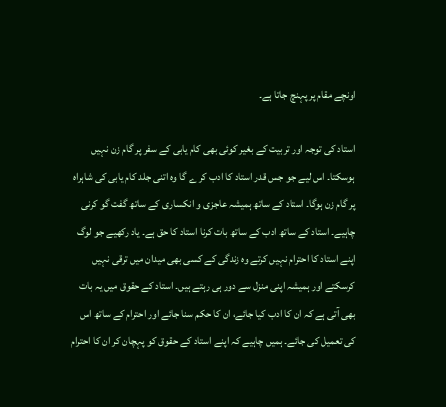اونچے مقام پر پہنچ جاتا ہے۔

استاد کی توجہ اور تربیت کے بغیر کوئی بھی کام یابی کے سفر پر گام زن نہیں ہوسکتا۔ اس لیے جو جس قدر استاد کا ادب کر ے گا وہ اتنی جلد کام یابی کی شاہراہ پر گام زن ہوگا۔ استاد کے ساتھ ہمیشہ عاجزی و انکساری کے ساتھ گفت گو کرنی چاہیے۔ استاد کے ساتھ ادب کے ساتھ بات کرنا استاد کا حق ہے۔ یاد رکھیے جو لوگ اپنے استاد کا احترام نہیں کرتے وہ زندگی کے کسی بھی میدان میں ترقی نہیں کرسکتے اور ہمیشہ اپنی منزل سے دور ہی رہتے ہیں۔ استاد کے حقوق میں یہ بات بھی آتی ہے کہ ان کا ادب کیا جائے، ان کا حکم سنا جائے اور احترام کے ساتھ اس کی تعمیل کی جائے۔ ہمیں چاہیے کہ اپنے استاد کے حقوق کو پہچان کر ان کا احترام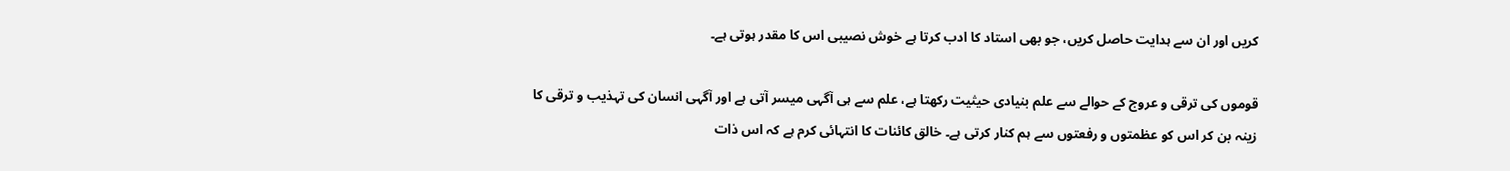کریں اور ان سے ہدایت حاصل کریں، جو بھی استاد کا ادب کرتا ہے خوش نصیبی اس کا مقدر ہوتی ہے۔

قوموں کی ترقی و عروج کے حوالے سے علم بنیادی حیثیت رکھتا ہے، علم سے ہی آگہی میسر آتی ہے اور آگہی انسان کی تہذیب و ترقی کا زینہ بن کر اس کو عظمتوں و رفعتوں سے ہم کنار کرتی ہے۔ خالق کائنات کا انتہائی کرم ہے کہ اس ذات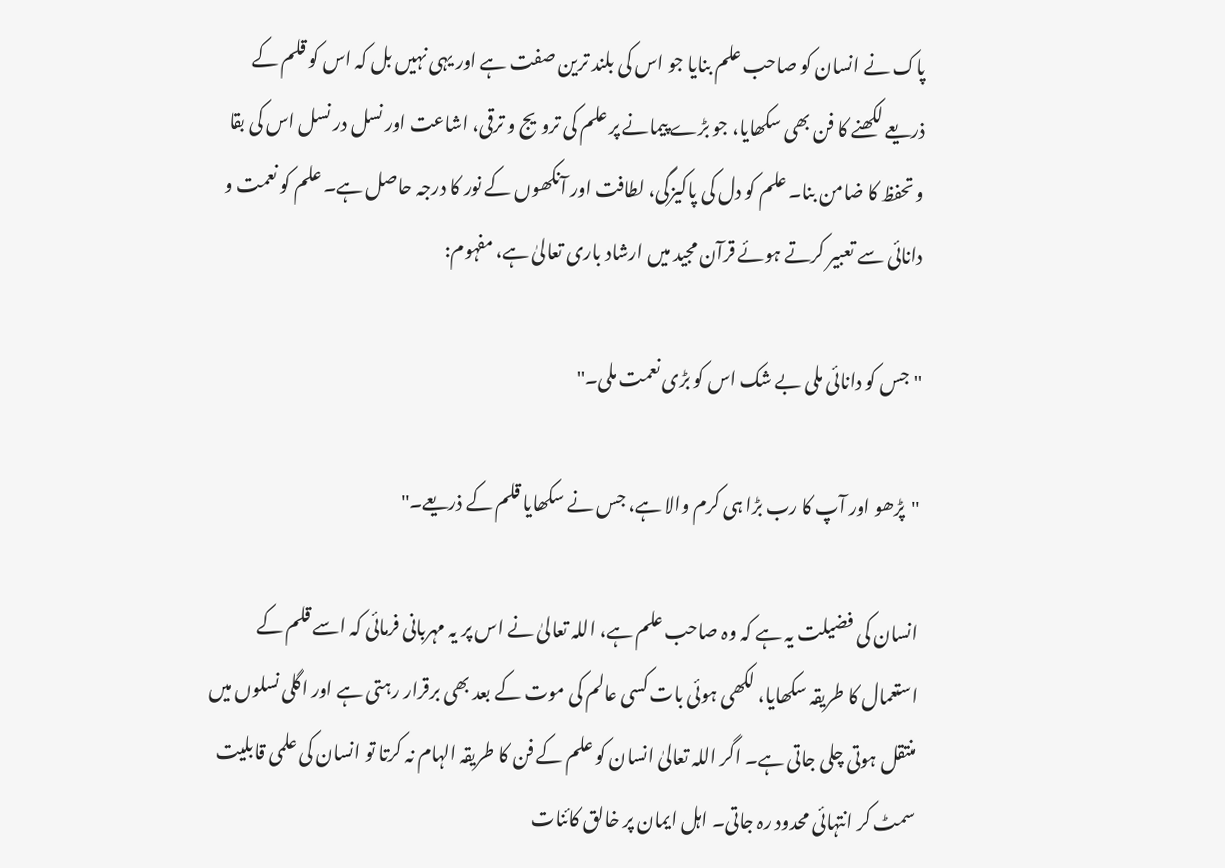پاک نے انسان کو صاحب علم بنایا جو اس کی بلند ترین صفت ہے اور یہی نہیں بل کہ اس کو قلم کے ذریعے لکھنے کا فن بھی سکھایا، جو بڑے پیمانے پر علم کی ترویج و ترقی، اشاعت اور نسل در نسل اس کی بقا و تحفظ کا ضامن بنا۔ علم کو دل کی پاکیزگی، لطافت اور آنکھوں کے نور کا درجہ حاصل ہے۔ علم کو نعمت و دانائی سے تعبیر کرتے ہوئے قرآن مجید میں ارشاد باری تعالیٰ ہے، مفہوم:

''جس کو دانائی ملی بے شک اس کو بڑی نعمت ملی۔''

''پڑھو اور آپ کا رب بڑا ہی کرم والا ہے، جس نے سکھایا قلم کے ذریعے۔''

انسان کی فضیلت یہ ہے کہ وہ صاحب علم ہے، اللہ تعالیٰ نے اس پر یہ مہربانی فرمائی کہ اسے قلم کے استعمال کا طریقہ سکھایا، لکھی ہوئی بات کسی عالم کی موت کے بعد بھی برقرار رہتی ہے اور اگلی نسلوں میں منتقل ہوتی چلی جاتی ہے۔ اگر اللہ تعالیٰ انسان کو علم کے فن کا طریقہ الہام نہ کرتا تو انسان کی علمی قابلیت سمٹ کر انتہائی محدود رہ جاتی۔ اہل ایمان پر خالق کائنات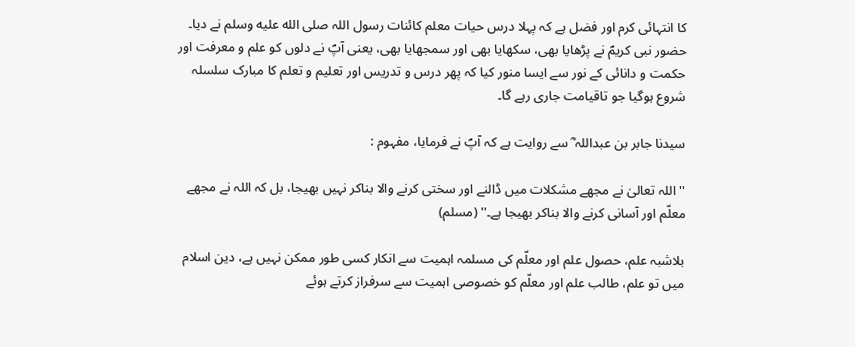کا انتہائی کرم اور فضل ہے کہ پہلا درس حیات معلم کائنات رسول اللہ صلى الله عليه وسلم نے دیا۔ حضور نبی کریمؐ نے پڑھایا بھی، سکھایا بھی اور سمجھایا بھی، یعنی آپؐ نے دلوں کو علم و معرفت اور حکمت و دانائی کے نور سے ایسا منور کیا کہ پھر درس و تدریس اور تعلیم و تعلم کا مبارک سلسلہ شروع ہوگیا جو تاقیامت جاری رہے گا۔

سیدنا جابر بن عبداللہ ؓ سے روایت ہے کہ آپؐ نے فرمایا، مفہوم :

''اللہ تعالیٰ نے مجھے مشکلات میں ڈالنے اور سختی کرنے والا بناکر نہیں بھیجا، بل کہ اللہ نے مجھے معلّم اور آسانی کرنے والا بناکر بھیجا ہے۔'' (مسلم)

بلاشبہ علم، حصول علم اور معلّم کی مسلمہ اہمیت سے انکار کسی طور ممکن نہیں ہے، دین اسلام میں تو علم، طالب علم اور معلّم کو خصوصی اہمیت سے سرفراز کرتے ہوئے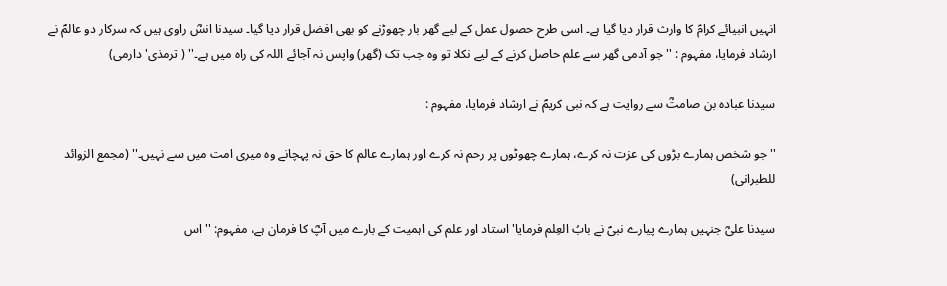انہیں انبیائے کرامؑ کا وارث قرار دیا گیا ہے۔ اسی طرح حصول عمل کے لیے گھر بار چھوڑنے کو بھی افضل قرار دیا گیا۔ سیدنا انسؓ راوی ہیں کہ سرکار دو عالمؐ نے ارشاد فرمایا، مفہوم : ''جو آدمی گھر سے علم حاصل کرنے کے لیے نکلا تو وہ جب تک (گھر) واپس نہ آجائے اللہ کی راہ میں ہے۔'' ( ترمذی' دارمی)

سیدنا عبادہ بن صامتؓ سے روایت ہے کہ نبی کریمؐ نے ارشاد فرمایا، مفہوم :

''جو شخص ہمارے بڑوں کی عزت نہ کرے، ہمارے چھوٹوں پر رحم نہ کرے اور ہمارے عالم کا حق نہ پہچانے وہ میری امت میں سے نہیں۔'' (مجمع الزوائد للطبرانی)

سیدنا علیؓ جنہیں ہمارے پیارے نبیؐ نے بابُ العِلم فرمایا' استاد اور علم کی اہمیت کے بارے میں آپؓ کا فرمان ہے، مفہوم: ''اس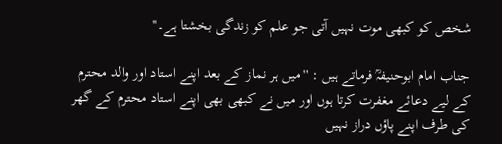شخص کو کبھی موت نہیں آتی جو علم کو زندگی بخشتا ہے۔''

جناب امام ابوحنیفہؒ فرماتے ہیں : ''میں ہر نماز کے بعد اپنے استاد اور والد محترم کے لیے دعائے مغفرت کرتا ہوں اور میں نے کبھی بھی اپنے استاد محترم کے گھر کی طرف اپنے پاؤں دراز نہیں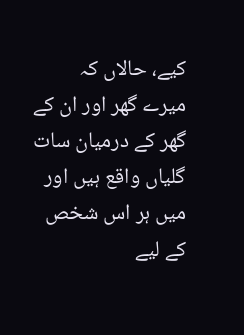کیے، حالاں کہ میرے گھر اور ان کے گھر کے درمیان سات گلیاں واقع ہیں اور میں ہر اس شخص کے لیے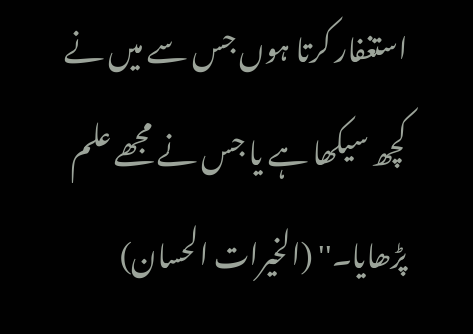استغفار کرتا ہوں جس سے میں نے کچھ سیکھا ہے یا جس نے مجھے علم پڑھایا۔'' (الخیرات الحسان)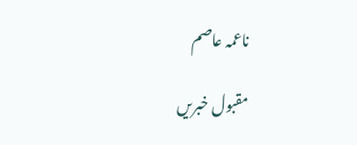ناعمہ عاصم

مقبول خبریں